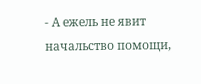- А ежель не явит начальство помощи,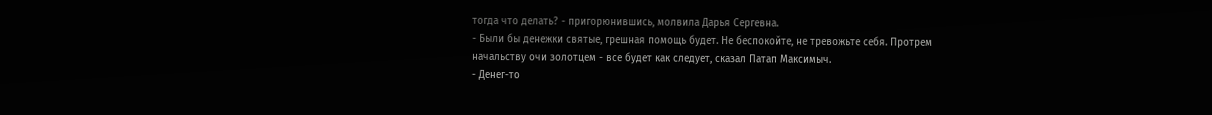тогда что делать? - пригорюнившись, молвила Дарья Сергевна.
- Были бы денежки святые, грешная помощь будет. Не беспокойте, не тревожьте себя. Протрем начальству очи золотцем - все будет как следует, сказал Патап Максимыч.
- Денег-то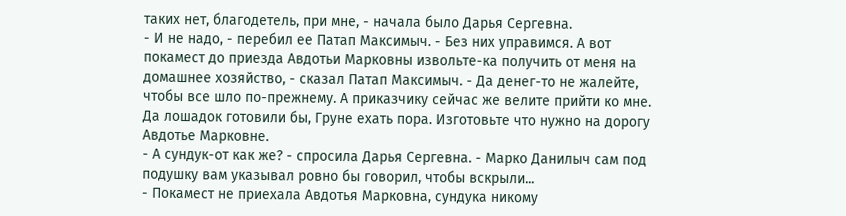таких нет, благодетель, при мне, - начала было Дарья Сергевна.
- И не надо, - перебил ее Патап Максимыч. - Без них управимся. А вот покамест до приезда Авдотьи Марковны извольте-ка получить от меня на домашнее хозяйство, - сказал Патап Максимыч. - Да денег-то не жалейте, чтобы все шло по-прежнему. А приказчику сейчас же велите прийти ко мне. Да лошадок готовили бы, Груне ехать пора. Изготовьте что нужно на дорогу Авдотье Марковне.
- А сундук-от как же? - спросила Дарья Сергевна. - Марко Данилыч сам под подушку вам указывал ровно бы говорил, чтобы вскрыли...
- Покамест не приехала Авдотья Марковна, сундука никому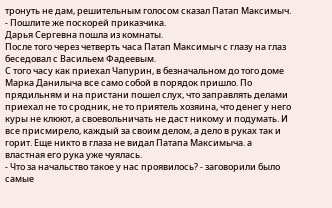тронуть не дам, решительным голосом сказал Патап Максимыч. - Пошлите же поскорей приказчика.
Дарья Сергевна пошла из комнаты.
После того через четверть часа Патап Максимыч с глазу на глаз беседовал с Васильем Фадеевым.
С того часу как приехал Чапурин, в безначальном до того доме Марка Данилыча все само собой в порядок пришло. По прядильням и на пристани пошел слух, что заправлять делами приехал не то сродник, не то приятель хозяина, что денег у него куры не клюют, а своевольничать не даст никому и подумать. И все присмирело, каждый за своим делом, а дело в руках так и горит. Еще никто в глаза не видал Патапа Максимыча. а властная его рука уже чуялась.
- Что за начальство такое у нас проявилось? - заговорили было самые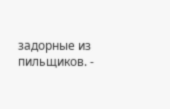задорные из пильщиков. -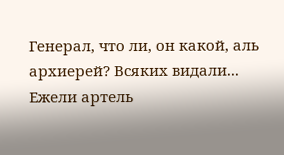Генерал, что ли, он какой, аль архиерей? Всяких видали... Ежели артель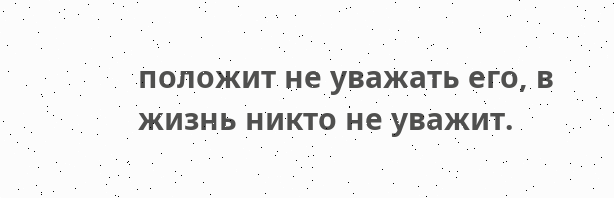положит не уважать его, в жизнь никто не уважит.